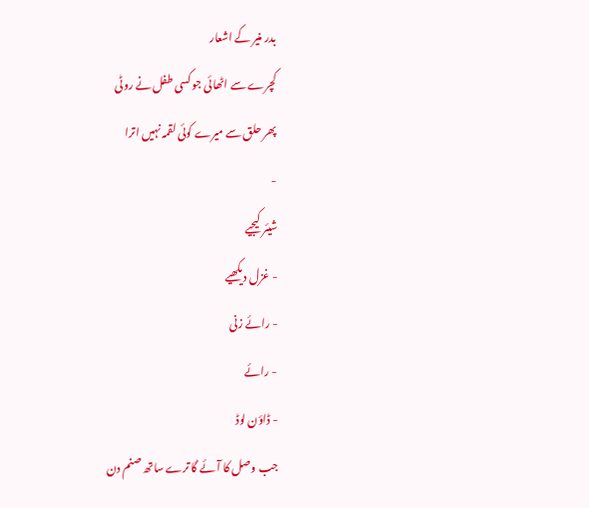بدر منیر کے اشعار
کچرے سے اٹھائی جو کسی طفل نے روٹی
پھر حلق سے میرے کوئی لقمہ نہیں اترا
-
شیئر کیجیے
- غزل دیکھیے
- رائے زنی
- رائے
- ڈاؤن لوڈ
جب وصل کا آئے گا ترے ساتھ صنم دن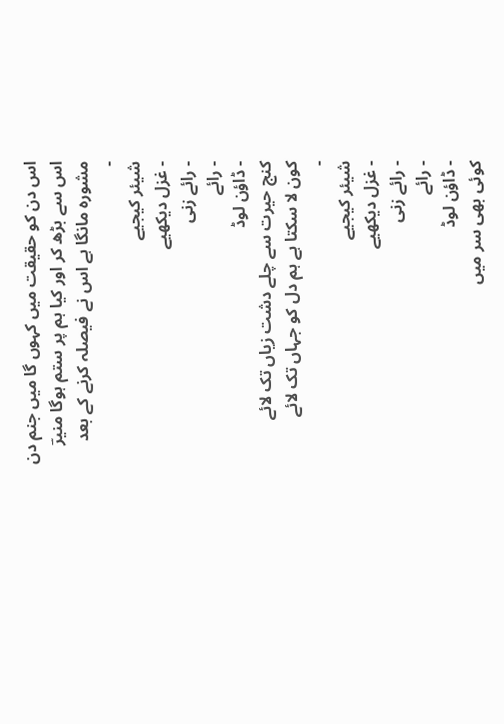اس دن کو حقیقت میں کہوں گا میں جنم دن
اس سے بڑھ کر اور کیا ہم پر ستم ہوگا منیرؔ
مشورہ مانگا ہے اس نے فیصلہ کرنے کے بعد
-
شیئر کیجیے
- غزل دیکھیے
- رائے زنی
- رائے
- ڈاؤن لوڈ
کنج حیرت سے چلے دشت زیاں تک لائے
کون لا سکتا ہے ہم دل کو جہاں تک لائے
-
شیئر کیجیے
- غزل دیکھیے
- رائے زنی
- رائے
- ڈاؤن لوڈ
کوئی بھی سر میں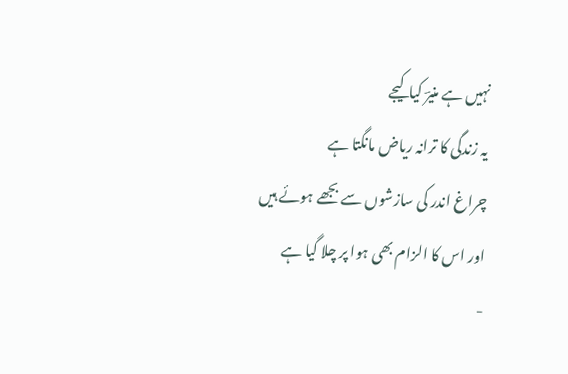نہیں ہے منیرؔ کیا کیجے
یہ زندگی کا ترانہ ریاض مانگتا ہے
چراغ اندر کی سازشوں سے بجھے ہوئے ہیں
اور اس کا الزام بھی ہوا پر چلا گیا ہے
-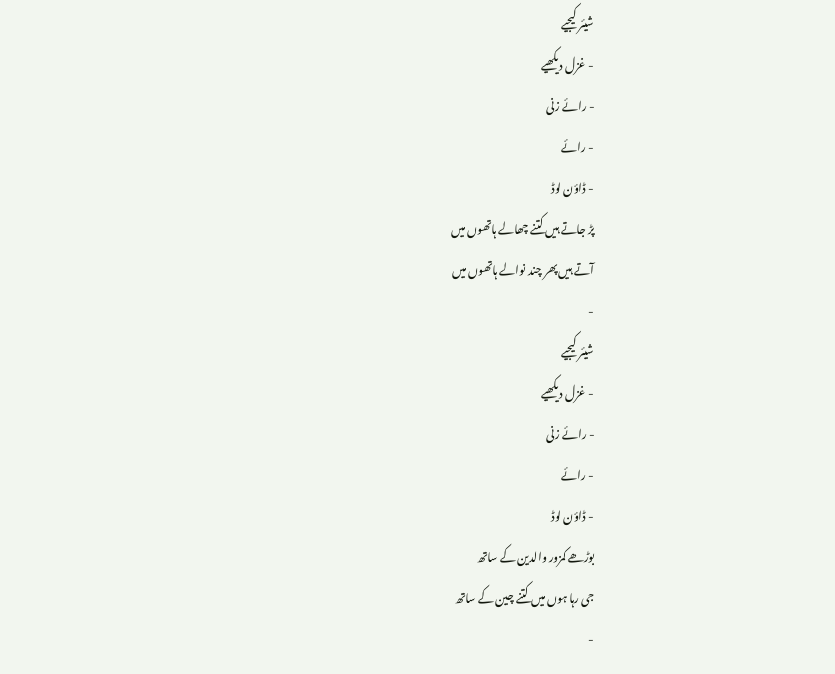شیئر کیجیے
- غزل دیکھیے
- رائے زنی
- رائے
- ڈاؤن لوڈ
پڑ جاتے ہیں کتنے چھالے ہاتھوں میں
آتے ہیں پھر چند نوالے ہاتھوں میں
-
شیئر کیجیے
- غزل دیکھیے
- رائے زنی
- رائے
- ڈاؤن لوڈ
بوڑھے کمزور والدین کے ساتھ
جی رہا ہوں میں کتنے چین کے ساتھ
-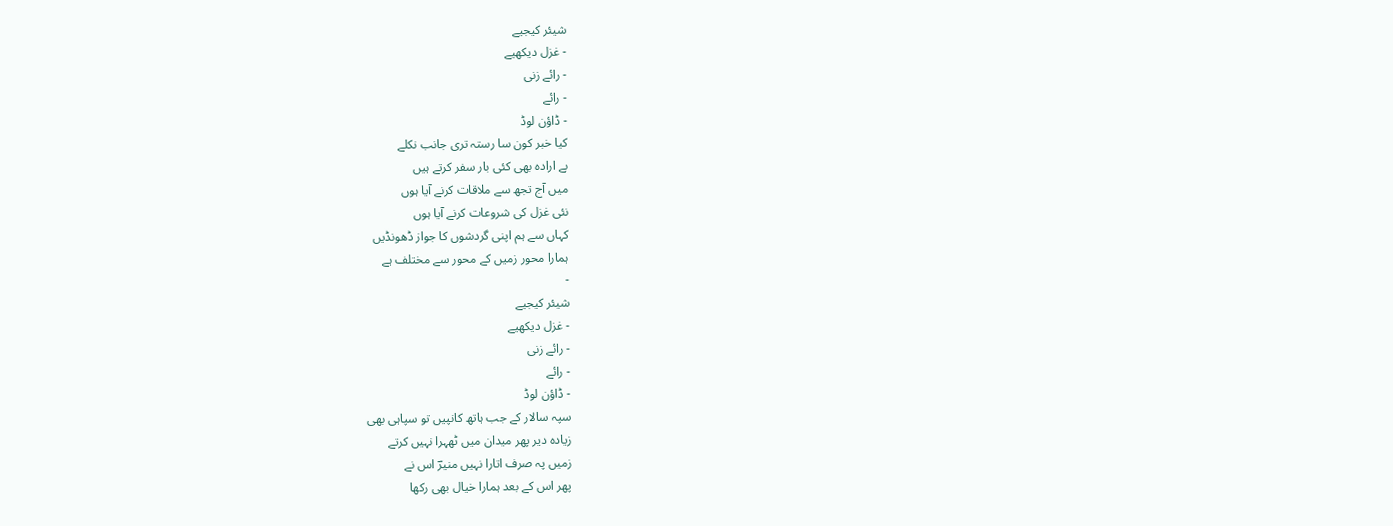شیئر کیجیے
- غزل دیکھیے
- رائے زنی
- رائے
- ڈاؤن لوڈ
کیا خبر کون سا رستہ تری جانب نکلے
بے ارادہ بھی کئی بار سفر کرتے ہیں
میں آج تجھ سے ملاقات کرنے آیا ہوں
نئی غزل کی شروعات کرنے آیا ہوں
کہاں سے ہم اپنی گردشوں کا جواز ڈھونڈیں
ہمارا محور زمیں کے محور سے مختلف ہے
-
شیئر کیجیے
- غزل دیکھیے
- رائے زنی
- رائے
- ڈاؤن لوڈ
سپہ سالار کے جب ہاتھ کانپیں تو سپاہی بھی
زیادہ دیر پھر میدان میں ٹھہرا نہیں کرتے
زمیں پہ صرف اتارا نہیں منیرؔ اس نے
پھر اس کے بعد ہمارا خیال بھی رکھا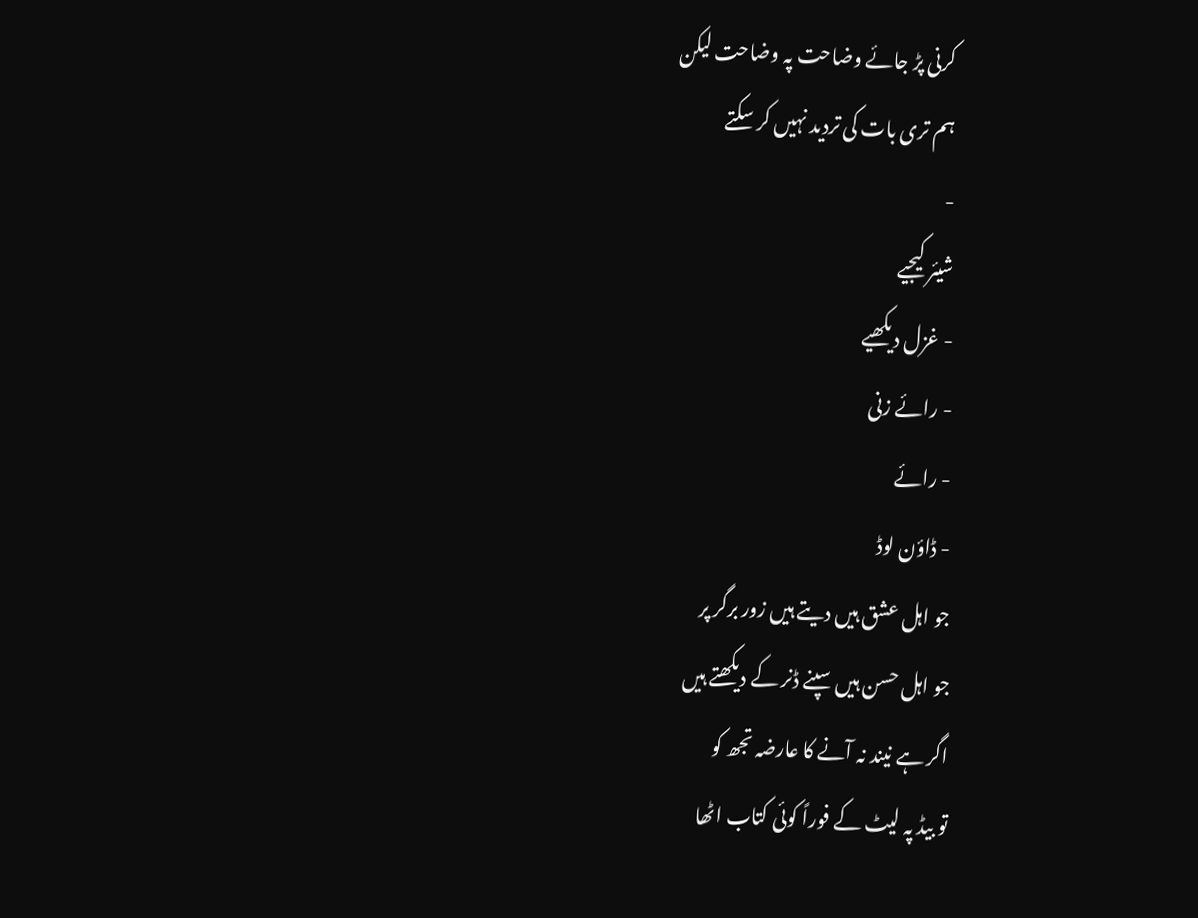کرنی پڑ جائے وضاحت پہ وضاحت لیکن
ہم تری بات کی تردید نہیں کر سکتے
-
شیئر کیجیے
- غزل دیکھیے
- رائے زنی
- رائے
- ڈاؤن لوڈ
جو اہل عشق ہیں دیتے ہیں زور برگر پر
جو اہل حسن ہیں سپنے ڈنر کے دیکھتے ہیں
اگر ہے نیند نہ آنے کا عارضہ تجھ کو
تو بیڈ پہ لیٹ کے فوراً کوئی کتاب اٹھا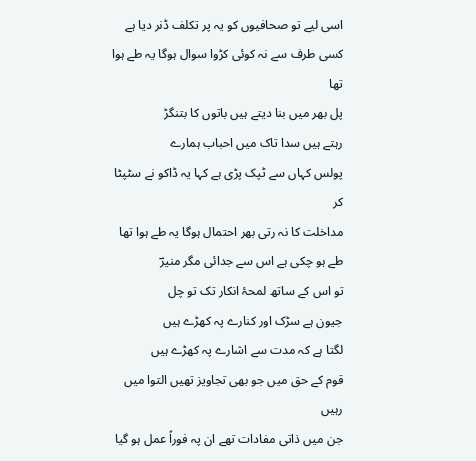اسی لیے تو صحافیوں کو یہ پر تکلف ڈنر دیا ہے
کسی طرف سے نہ کوئی کڑوا سوال ہوگا یہ طے ہوا تھا
پل بھر میں بنا دیتے ہیں باتوں کا بتنگڑ
رہتے ہیں سدا تاک میں احباب ہمارے
پولس کہاں سے ٹپک پڑی ہے کہا یہ ڈاکو نے سٹپٹا کر
مداخلت کا نہ رتی بھر احتمال ہوگا یہ طے ہوا تھا
طے ہو چکی ہے اس سے جدائی مگر منیرؔ
تو اس کے ساتھ لمحۂ انکار تک تو چل
جیون ہے سڑک اور کنارے پہ کھڑے ہیں
لگتا ہے کہ مدت سے اشارے پہ کھڑے ہیں
قوم کے حق میں جو بھی تجاویز تھیں التوا میں رہیں
جن میں ذاتی مفادات تھے ان پہ فوراً عمل ہو گیا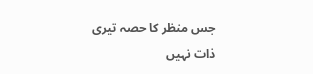جس منظر کا حصہ تیری ذات نہیں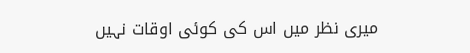میری نظر میں اس کی کوئی اوقات نہیں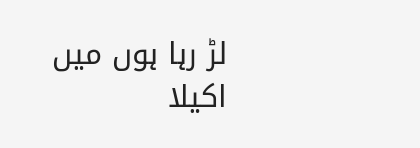لڑ رہا ہوں میں اکیلا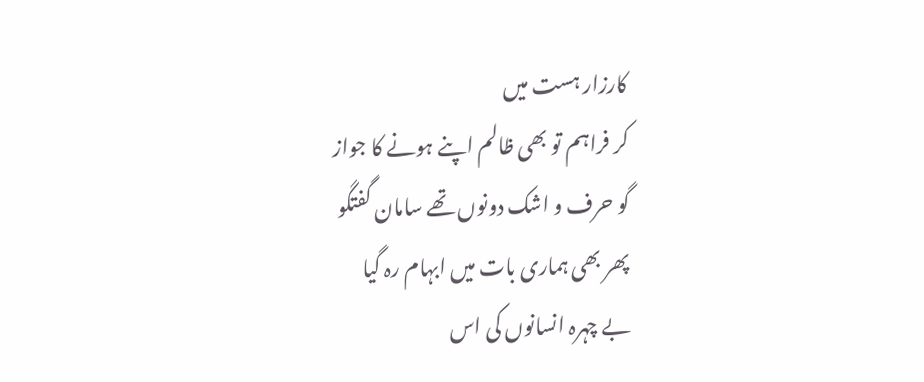کارزار ہست میں
کر فراہم تو بھی ظالم اپنے ہونے کا جواز
گو حرف و اشک دونوں تھے سامان گفتگو
پھر بھی ہماری بات میں ابہام رہ گیا
بے چہرہ انسانوں کی اس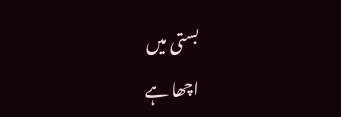بستی میں
اچھا ہے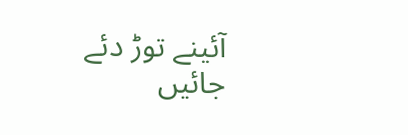آئینے توڑ دئے جائیں